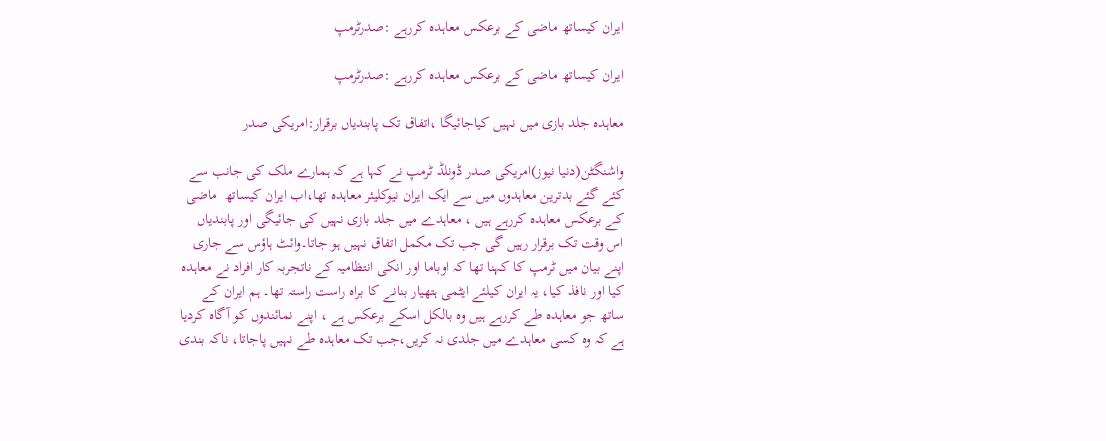ایران کیساتھ ماضی کے برعکس معاہدہ کررہے :صدرٹرمپ

ایران کیساتھ ماضی کے برعکس معاہدہ کررہے :صدرٹرمپ

معاہدہ جلد بازی میں نہیں کیاجائیگا ،اتفاق تک پابندیاں برقرار:امریکی صدر

واشنگٹن(دنیا نیوز)امریکی صدر ڈونلڈ ٹرمپ نے کہا ہے کہ ہمارے ملک کی جانب سے کئے گئے بدترین معاہدوں میں سے ایک ایران نیوکلیئر معاہدہ تھا،اب ایران کیساتھ  ماضی کے برعکس معاہدہ کررہے ہیں ، معاہدے میں جلد بازی نہیں کی جائیگی اور پابندیاں اس وقت تک برقرار رہیں گی جب تک مکمل اتفاق نہیں ہو جاتا۔وائٹ ہاؤس سے جاری اپنے بیان میں ٹرمپ کا کہنا تھا کہ اوباما اور انکی انتظامیہ کے ناتجربہ کار افراد نے معاہدہ کیا اور نافذ کیا، یہ ایران کیلئے ایٹمی ہتھیار بنانے کا براہ راست راستہ تھا۔ ہم ایران کے ساتھ جو معاہدہ طے کررہے ہیں وہ بالکل اسکے برعکس ہے ، اپنے نمائندوں کو آگاہ کردیا ہے کہ وہ کسی معاہدے میں جلدی نہ کریں،جب تک معاہدہ طے نہیں پاجاتا، ناکہ بندی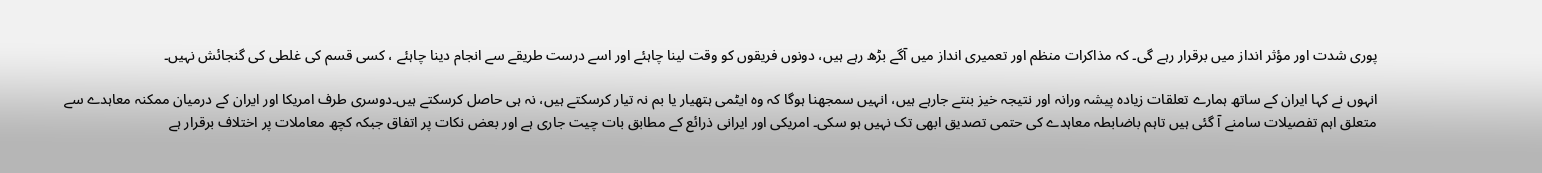پوری شدت اور مؤثر انداز میں برقرار رہے گی۔ کہ مذاکرات منظم اور تعمیری انداز میں آگے بڑھ رہے ہیں، دونوں فریقوں کو وقت لینا چاہئے اور اسے درست طریقے سے انجام دینا چاہئے ، کسی قسم کی غلطی کی گنجائش نہیں۔

انہوں نے کہا ایران کے ساتھ ہمارے تعلقات زیادہ پیشہ ورانہ اور نتیجہ خیز بنتے جارہے ہیں، انہیں سمجھنا ہوگا کہ وہ ایٹمی ہتھیار یا بم نہ تیار کرسکتے ہیں، نہ ہی حاصل کرسکتے ہیں۔دوسری طرف امریکا اور ایران کے درمیان ممکنہ معاہدے سے متعلق اہم تفصیلات سامنے آ گئی ہیں تاہم باضابطہ معاہدے کی حتمی تصدیق ابھی تک نہیں ہو سکی۔ امریکی اور ایرانی ذرائع کے مطابق بات چیت جاری ہے اور بعض نکات پر اتفاق جبکہ کچھ معاملات پر اختلاف برقرار ہے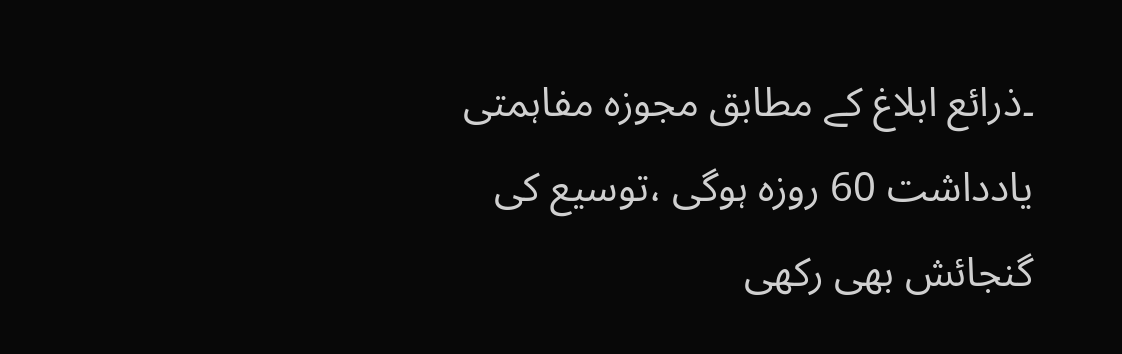۔ذرائع ابلاغ کے مطابق مجوزہ مفاہمتی یادداشت 60 روزہ ہوگی ،توسیع کی گنجائش بھی رکھی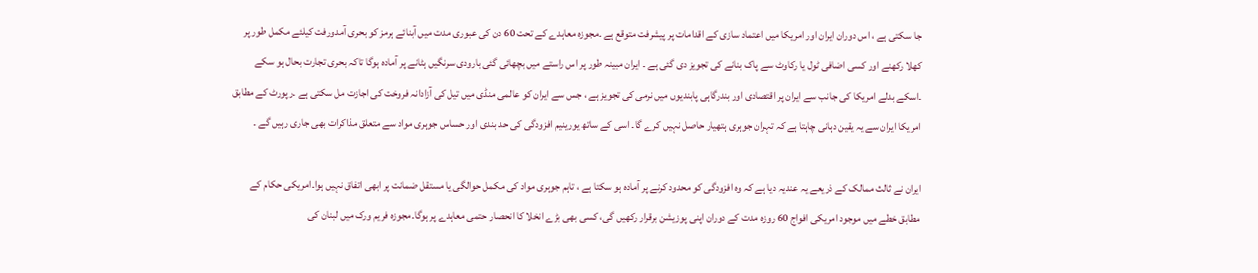جا سکتی ہے ، اس دوران ایران اور امریکا میں اعتماد سازی کے اقدامات پر پیشرفت متوقع ہے ۔مجوزہ معاہدے کے تحت 60 دن کی عبوری مدت میں آبنائے ہرمز کو بحری آمدورفت کیلئے مکمل طور پر کھلا رکھنے اور کسی اضافی ٹول یا رکاوٹ سے پاک بنانے کی تجویز دی گئی ہے ۔ ایران مبینہ طور پر اس راستے میں بچھائی گئی بارودی سرنگیں ہٹانے پر آمادہ ہوگا تاکہ بحری تجارت بحال ہو سکے ۔اسکے بدلے امریکا کی جانب سے ایران پر اقتصادی اور بندرگاہی پابندیوں میں نرمی کی تجویز ہے ، جس سے ایران کو عالمی منڈی میں تیل کی آزادانہ فروخت کی اجازت مل سکتی ہے ۔رپورٹ کے مطابق امریکا ایران سے یہ یقین دہانی چاہتا ہے کہ تہران جوہری ہتھیار حاصل نہیں کرے گا۔ اسی کے ساتھ یورینیم افزودگی کی حد بندی اور حساس جوہری مواد سے متعلق مذاکرات بھی جاری رہیں گے ۔

ایران نے ثالث ممالک کے ذریعے یہ عندیہ دیا ہے کہ وہ افزودگی کو محدود کرنے پر آمادہ ہو سکتا ہے ، تاہم جوہری مواد کی مکمل حوالگی یا مستقل ضمانت پر ابھی اتفاق نہیں ہوا۔امریکی حکام کے مطابق خطے میں موجود امریکی افواج 60 روزہ مدت کے دوران اپنی پوزیشن برقرار رکھیں گی، کسی بھی بڑے انخلا کا انحصار حتمی معاہدے پر ہوگا۔مجوزہ فریم ورک میں لبنان کی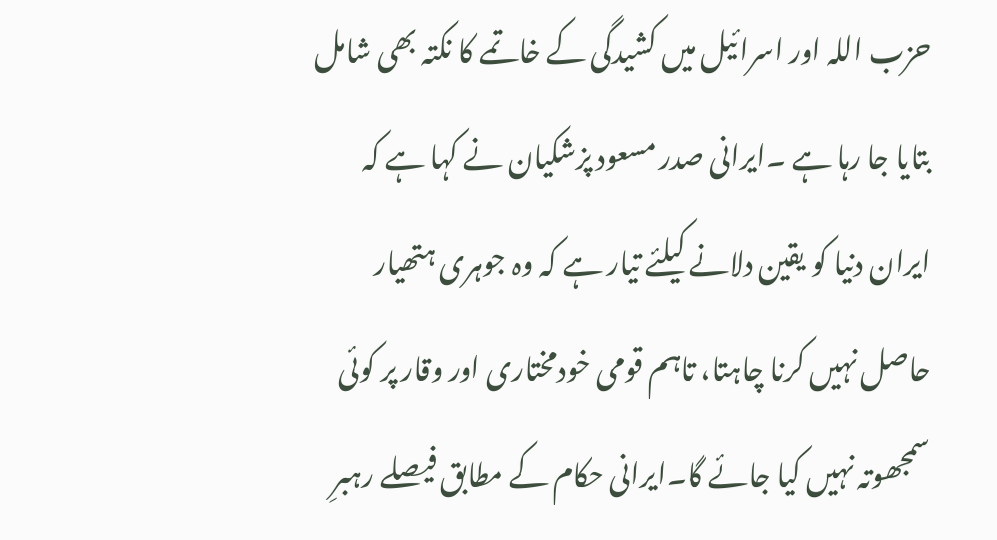حزب اللہ اور اسرائیل میں کشیدگی کے خاتمے کا نکتہ بھی شامل بتایا جا رہا ہے ۔ایرانی صدر مسعود پزشکیان نے کہا ہے کہ ایران دنیا کو یقین دلانے کیلئے تیار ہے کہ وہ جوہری ہتھیار حاصل نہیں کرنا چاہتا، تاہم قومی خودمختاری اور وقار پر کوئی سمجھوتہ نہیں کیا جائے گا۔ایرانی حکام کے مطابق فیصلے رہبرِ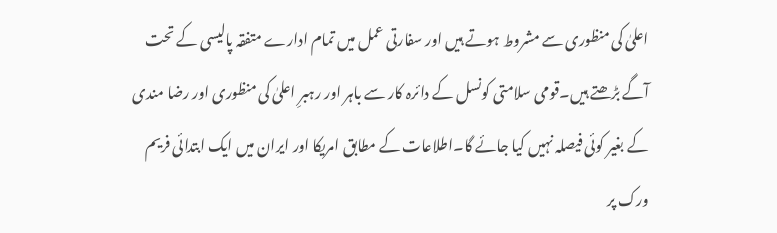اعلیٰ کی منظوری سے مشروط ہوتے ہیں اور سفارتی عمل میں تمام ادارے متفقہ پالیسی کے تحت آگے بڑھتے ہیں۔قومی سلامتی کونسل کے دائرہ کار سے باہر اور رہبرِ اعلیٰ کی منظوری اور رضا مندی کے بغیر کوئی فیصلہ نہیں کیا جائے گا۔اطلاعات کے مطابق امریکا اور ایران میں ایک ابتدائی فریم ورک پر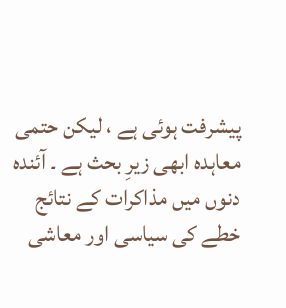پیشرفت ہوئی ہے ، لیکن حتمی معاہدہ ابھی زیرِ بحث ہے ۔ آئندہ دنوں میں مذاکرات کے نتائج خطے کی سیاسی اور معاشی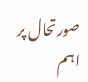صورتحال پر اہم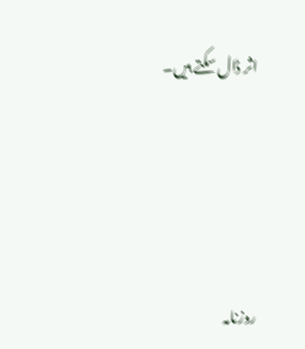اثر ڈال سکتے ہیں۔





روزنامہ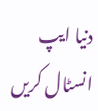دنیا ایپ انسٹال کریں